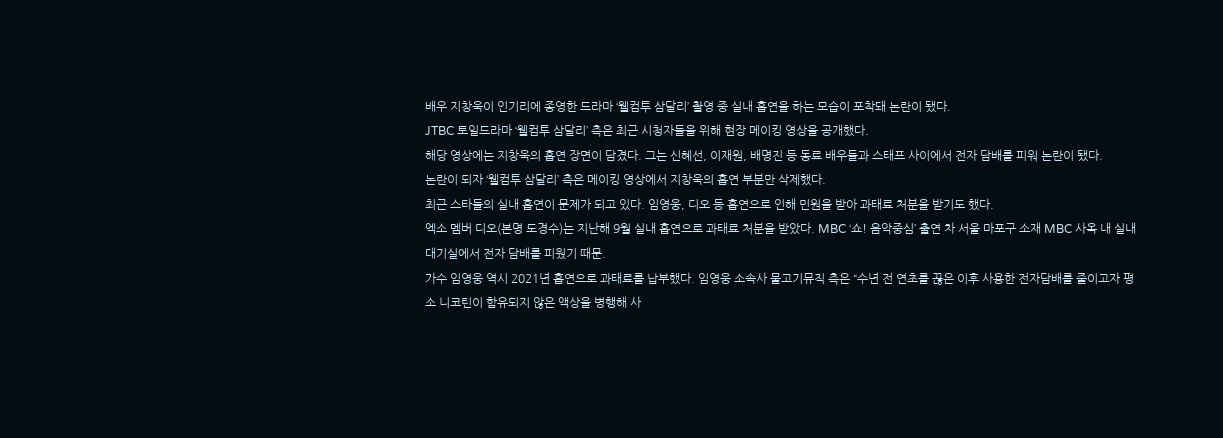배우 지창욱이 인기리에 종영한 드라마 ‘웰컴투 삼달리’ 촬영 중 실내 흡연을 하는 모습이 포착돼 논란이 됐다.
JTBC 토일드라마 ‘웰컴투 삼달리’ 측은 최근 시청자들을 위해 현장 메이킹 영상을 공개했다.
해당 영상에는 지창욱의 흡연 장면이 담겼다. 그는 신혜선, 이재원, 배명진 등 동료 배우들과 스태프 사이에서 전자 담배를 피워 논란이 됐다.
논란이 되자 ‘웰컴투 삼달리’ 측은 메이킹 영상에서 지창욱의 흡연 부분만 삭제했다.
최근 스타들의 실내 흡연이 문제가 되고 있다. 임영웅, 디오 등 흡연으로 인해 민원을 받아 과태료 처분을 받기도 했다.
엑소 멤버 디오(본명 도경수)는 지난해 9월 실내 흡연으로 과태료 처분을 받았다. MBC ‘쇼! 음악중심’ 출연 차 서울 마포구 소재 MBC 사옥 내 실내 대기실에서 전자 담배를 피웠기 때문.
가수 임영웅 역시 2021년 흡연으로 과태료를 납부했다. 임영웅 소속사 물고기뮤직 측은 “수년 전 연초를 끊은 이후 사용한 전자담배를 줄이고자 평소 니코틴이 함유되지 않은 액상을 병행해 사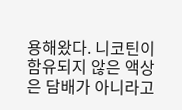용해왔다. 니코틴이 함유되지 않은 액상은 담배가 아니라고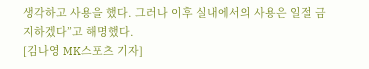생각하고 사용을 했다. 그러나 이후 실내에서의 사용은 일절 금지하겠다”고 해명했다.
[김나영 MK스포츠 기자]